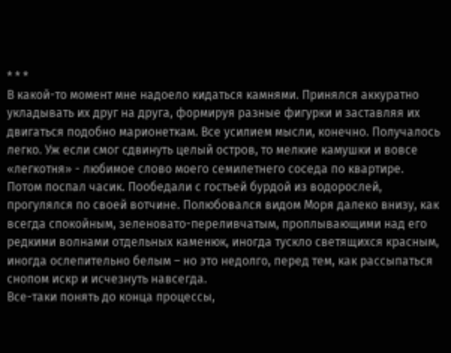* * *
В какой-то момент мне надоело кидаться камнями. Принялся аккуратно укладывать их друг на друга, формируя разные фигурки и заставляя их двигаться подобно марионеткам. Все усилием мысли, конечно. Получалось легко. Уж если смог сдвинуть целый остров, то мелкие камушки и вовсе «легкотня» - любимое слово моего семилетнего соседа по квартире.
Потом поспал часик. Пообедали с гостьей бурдой из водорослей, прогулялся по своей вотчине. Полюбовался видом Моря далеко внизу, как всегда спокойным, зеленовато-переливчатым, проплывающими над его редкими волнами отдельных каменюк, иногда тускло светящихся красным, иногда ослепительно белым – но это недолго, перед тем, как рассыпаться снопом искр и исчезнуть навсегда.
Все-таки понять до конца процессы,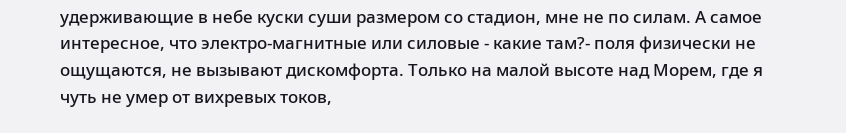удерживающие в небе куски суши размером со стадион, мне не по силам. А самое интересное, что электро-магнитные или силовые - какие там?- поля физически не ощущаются, не вызывают дискомфорта. Только на малой высоте над Морем, где я чуть не умер от вихревых токов,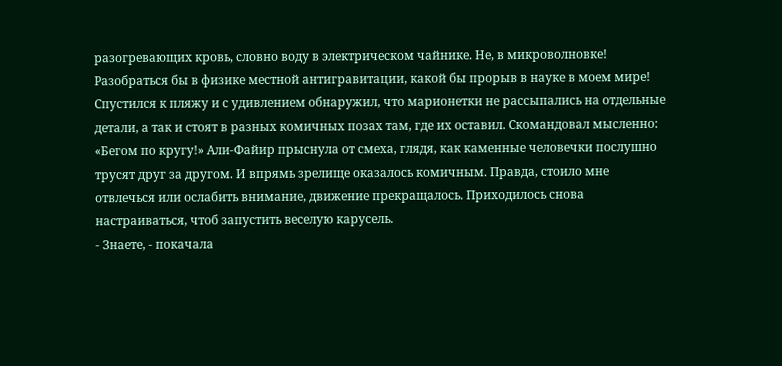разогревающих кровь, словно воду в электрическом чайнике. Не, в микроволновке! Разобраться бы в физике местной антигравитации, какой бы прорыв в науке в моем мире!
Спустился к пляжу и с удивлением обнаружил, что марионетки не рассыпались на отдельные детали, а так и стоят в разных комичных позах там, где их оставил. Скомандовал мысленно: «Бегом по кругу!» Али-Файир прыснула от смеха, глядя, как каменные человечки послушно трусят друг за другом. И впрямь зрелище оказалось комичным. Правда, стоило мне отвлечься или ослабить внимание, движение прекращалось. Приходилось снова настраиваться, чтоб запустить веселую карусель.
- Знаете, - покачала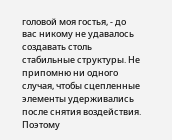головой моя гостья, - до вас никому не удавалось создавать столь стабильные структуры. Не припомню ни одного случая, чтобы сцепленные элементы удерживались после снятия воздействия. Поэтому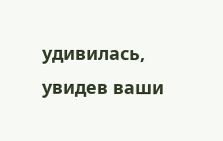удивилась, увидев ваши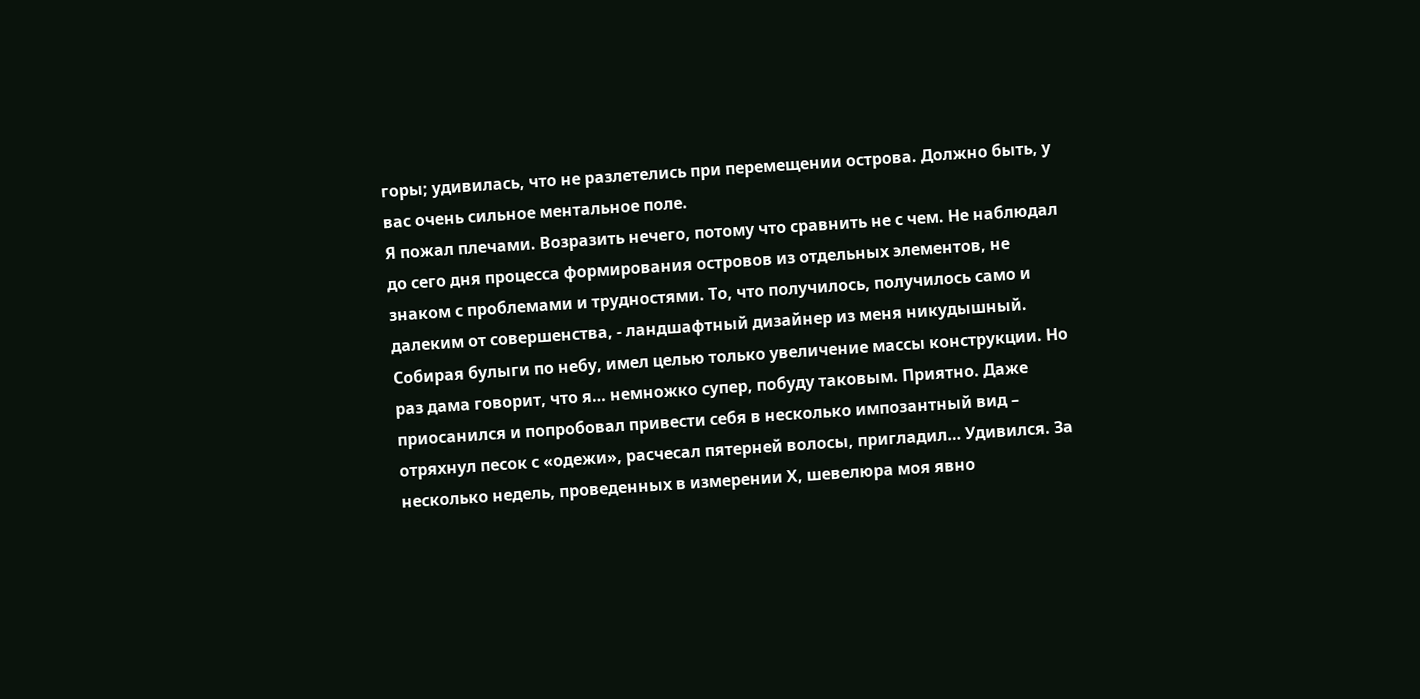горы; удивилась, что не разлетелись при перемещении острова. Должно быть, у вас очень сильное ментальное поле.
Я пожал плечами. Возразить нечего, потому что сравнить не с чем. Не наблюдал до сего дня процесса формирования островов из отдельных элементов, не знаком с проблемами и трудностями. То, что получилось, получилось само и далеким от совершенства, - ландшафтный дизайнер из меня никудышный. Собирая булыги по небу, имел целью только увеличение массы конструкции. Но раз дама говорит, что я… немножко супер, побуду таковым. Приятно. Даже приосанился и попробовал привести себя в несколько импозантный вид – отряхнул песок с «одежи», расчесал пятерней волосы, пригладил… Удивился. За несколько недель, проведенных в измерении Х, шевелюра моя явно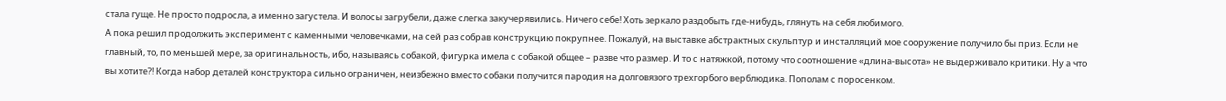стала гуще. Не просто подросла, а именно загустела. И волосы загрубели, даже слегка закучерявились. Ничего себе! Хоть зеркало раздобыть где-нибудь, глянуть на себя любимого.
А пока решил продолжить эксперимент с каменными человечками, на сей раз собрав конструкцию покрупнее. Пожалуй, на выставке абстрактных скульптур и инсталляций мое сооружение получило бы приз. Если не главный, то, по меньшей мере, за оригинальность, ибо, называясь собакой, фигурка имела с собакой общее – разве что размер. И то с натяжкой, потому что соотношение «длина-высота» не выдерживало критики. Ну а что вы хотите?! Когда набор деталей конструктора сильно ограничен, неизбежно вместо собаки получится пародия на долговязого трехгорбого верблюдика. Пополам с поросенком.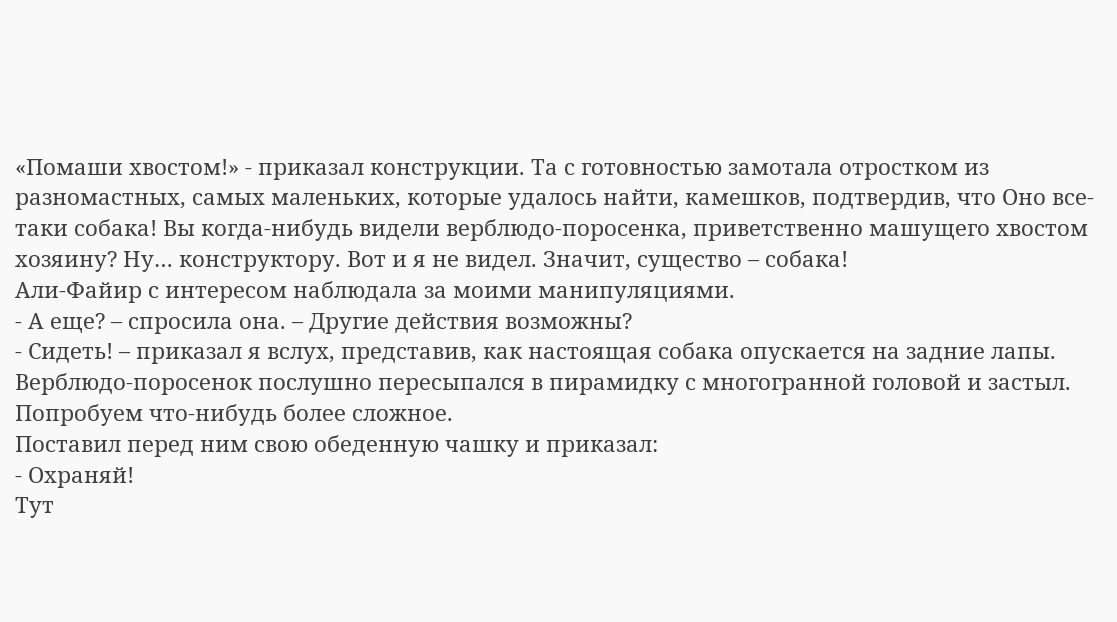«Помаши хвостом!» - приказал конструкции. Та с готовностью замотала отростком из разномастных, самых маленьких, которые удалось найти, камешков, подтвердив, что Оно все-таки собака! Вы когда-нибудь видели верблюдо-поросенка, приветственно машущего хвостом хозяину? Ну… конструктору. Вот и я не видел. Значит, существо – собака!
Али-Файир с интересом наблюдала за моими манипуляциями.
- А еще? – спросила она. – Другие действия возможны?
- Сидеть! – приказал я вслух, представив, как настоящая собака опускается на задние лапы. Верблюдо-поросенок послушно пересыпался в пирамидку с многогранной головой и застыл. Попробуем что-нибудь более сложное.
Поставил перед ним свою обеденную чашку и приказал:
- Охраняй!
Тут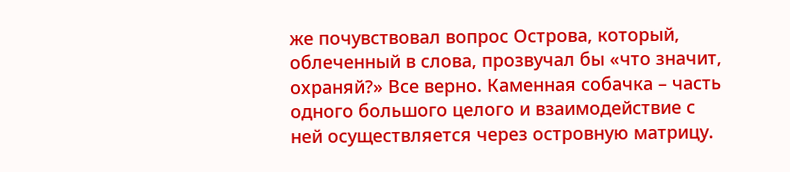же почувствовал вопрос Острова, который, облеченный в слова, прозвучал бы «что значит, охраняй?» Все верно. Каменная собачка – часть одного большого целого и взаимодействие с ней осуществляется через островную матрицу.